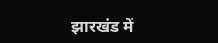झारखंड में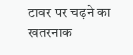टावर पर चढ़ने का खतरनाक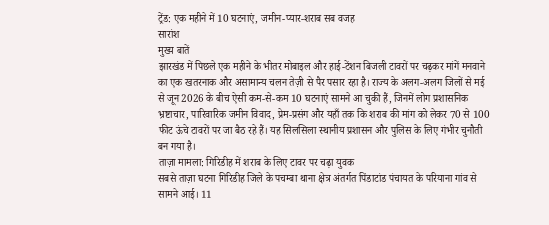ट्रेंड: एक महीने में 10 घटनाएं, जमीन-प्यार-शराब सब वजह
सारांश
मुख्य बातें
झारखंड में पिछले एक महीने के भीतर मोबाइल और हाई-टेंशन बिजली टावरों पर चढ़कर मांगें मनवाने का एक खतरनाक और असामान्य चलन तेज़ी से पैर पसार रहा है। राज्य के अलग-अलग जिलों से मई से जून 2026 के बीच ऐसी कम-से-कम 10 घटनाएं सामने आ चुकी हैं, जिनमें लोग प्रशासनिक भ्रष्टाचार, पारिवारिक जमीन विवाद, प्रेम-प्रसंग और यहाँ तक कि शराब की मांग को लेकर 70 से 100 फीट ऊंचे टावरों पर जा बैठ रहे हैं। यह सिलसिला स्थानीय प्रशासन और पुलिस के लिए गंभीर चुनौती बन गया है।
ताज़ा मामला: गिरिडीह में शराब के लिए टावर पर चढ़ा युवक
सबसे ताज़ा घटना गिरिडीह जिले के पचम्बा थाना क्षेत्र अंतर्गत पिंडाटांड पंचायत के परियाना गांव से सामने आई। 11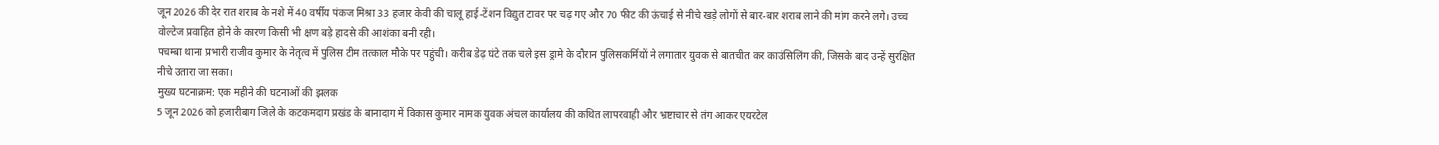जून 2026 की देर रात शराब के नशे में 40 वर्षीय पंकज मिश्रा 33 हजार केवी की चालू हाई-टेंशन विद्युत टावर पर चढ़ गए और 70 फीट की ऊंचाई से नीचे खड़े लोगों से बार-बार शराब लाने की मांग करने लगे। उच्च वोल्टेज प्रवाहित होने के कारण किसी भी क्षण बड़े हादसे की आशंका बनी रही।
पचम्बा थाना प्रभारी राजीव कुमार के नेतृत्व में पुलिस टीम तत्काल मौके पर पहुंची। करीब डेढ़ घंटे तक चले इस ड्रामे के दौरान पुलिसकर्मियों ने लगातार युवक से बातचीत कर काउंसिलिंग की, जिसके बाद उन्हें सुरक्षित नीचे उतारा जा सका।
मुख्य घटनाक्रम: एक महीने की घटनाओं की झलक
5 जून 2026 को हजारीबाग जिले के कटकमदाग प्रखंड के बानादाग में विकास कुमार नामक युवक अंचल कार्यालय की कथित लापरवाही और भ्रष्टाचार से तंग आकर एयरटेल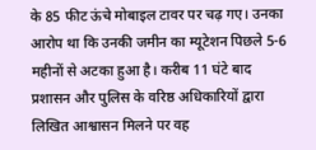के 85 फीट ऊंचे मोबाइल टावर पर चढ़ गए। उनका आरोप था कि उनकी जमीन का म्यूटेशन पिछले 5-6 महीनों से अटका हुआ है। करीब 11 घंटे बाद प्रशासन और पुलिस के वरिष्ठ अधिकारियों द्वारा लिखित आश्वासन मिलने पर वह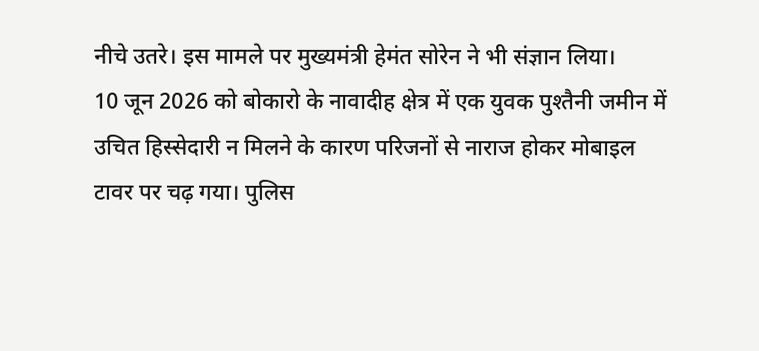नीचे उतरे। इस मामले पर मुख्यमंत्री हेमंत सोरेन ने भी संज्ञान लिया।
10 जून 2026 को बोकारो के नावादीह क्षेत्र में एक युवक पुश्तैनी जमीन में उचित हिस्सेदारी न मिलने के कारण परिजनों से नाराज होकर मोबाइल टावर पर चढ़ गया। पुलिस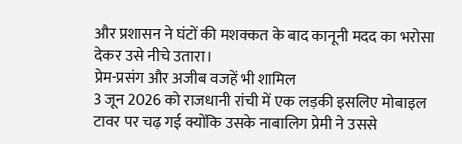और प्रशासन ने घंटों की मशक्कत के बाद कानूनी मदद का भरोसा देकर उसे नीचे उतारा।
प्रेम-प्रसंग और अजीब वजहें भी शामिल
3 जून 2026 को राजधानी रांची में एक लड़की इसलिए मोबाइल टावर पर चढ़ गई क्योंकि उसके नाबालिग प्रेमी ने उससे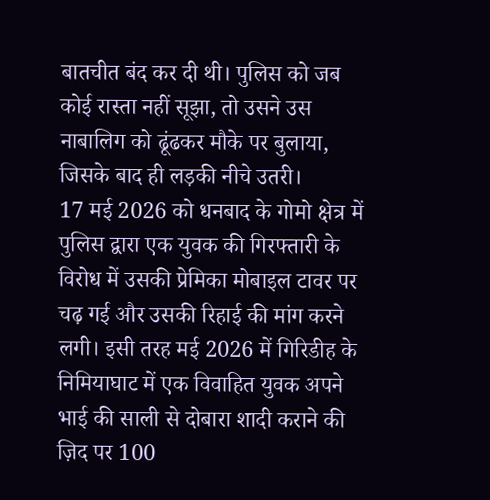बातचीत बंद कर दी थी। पुलिस को जब कोई रास्ता नहीं सूझा, तो उसने उस नाबालिग को ढूंढकर मौके पर बुलाया, जिसके बाद ही लड़की नीचे उतरी।
17 मई 2026 को धनबाद के गोमो क्षेत्र में पुलिस द्वारा एक युवक की गिरफ्तारी के विरोध में उसकी प्रेमिका मोबाइल टावर पर चढ़ गई और उसकी रिहाई की मांग करने लगी। इसी तरह मई 2026 में गिरिडीह के निमियाघाट में एक विवाहित युवक अपने भाई की साली से दोबारा शादी कराने की ज़िद पर 100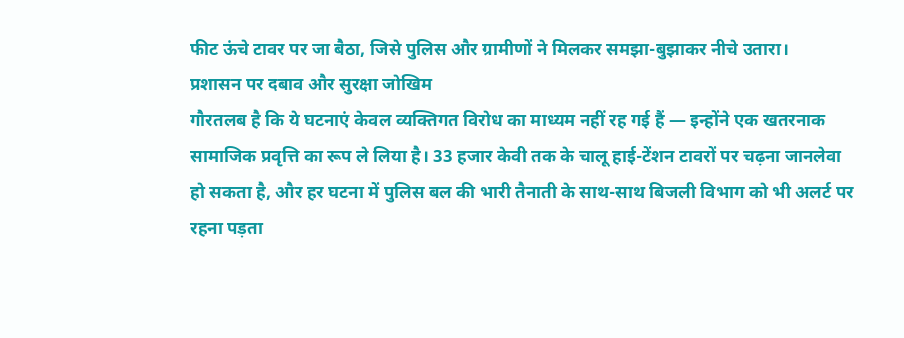फीट ऊंचे टावर पर जा बैठा, जिसे पुलिस और ग्रामीणों ने मिलकर समझा-बुझाकर नीचे उतारा।
प्रशासन पर दबाव और सुरक्षा जोखिम
गौरतलब है कि ये घटनाएं केवल व्यक्तिगत विरोध का माध्यम नहीं रह गई हैं — इन्होंने एक खतरनाक सामाजिक प्रवृत्ति का रूप ले लिया है। 33 हजार केवी तक के चालू हाई-टेंशन टावरों पर चढ़ना जानलेवा हो सकता है, और हर घटना में पुलिस बल की भारी तैनाती के साथ-साथ बिजली विभाग को भी अलर्ट पर रहना पड़ता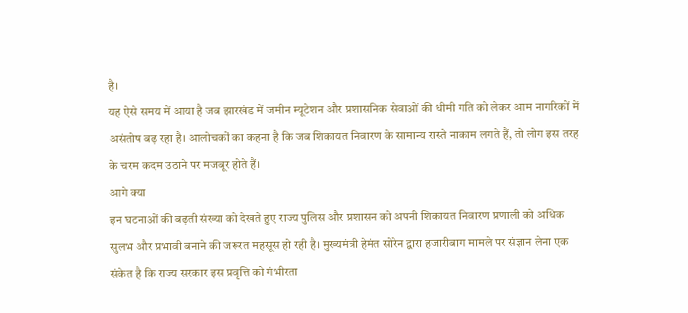है।
यह ऐसे समय में आया है जब झारखंड में जमीन म्यूटेशन और प्रशासनिक सेवाओं की धीमी गति को लेकर आम नागरिकों में असंतोष बढ़ रहा है। आलोचकों का कहना है कि जब शिकायत निवारण के सामान्य रास्ते नाकाम लगते हैं, तो लोग इस तरह के चरम कदम उठाने पर मजबूर होते हैं।
आगे क्या
इन घटनाओं की बढ़ती संख्या को देखते हुए राज्य पुलिस और प्रशासन को अपनी शिकायत निवारण प्रणाली को अधिक सुलभ और प्रभावी बनाने की जरूरत महसूस हो रही है। मुख्यमंत्री हेमंत सोरेन द्वारा हजारीबाग मामले पर संज्ञान लेना एक संकेत है कि राज्य सरकार इस प्रवृत्ति को गंभीरता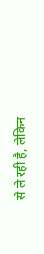से ले रही है, लेकिन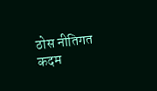ठोस नीतिगत कदम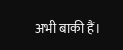अभी बाकी हैं।